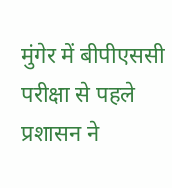मुंगेर में बीपीएससी परीक्षा से पहले प्रशासन ने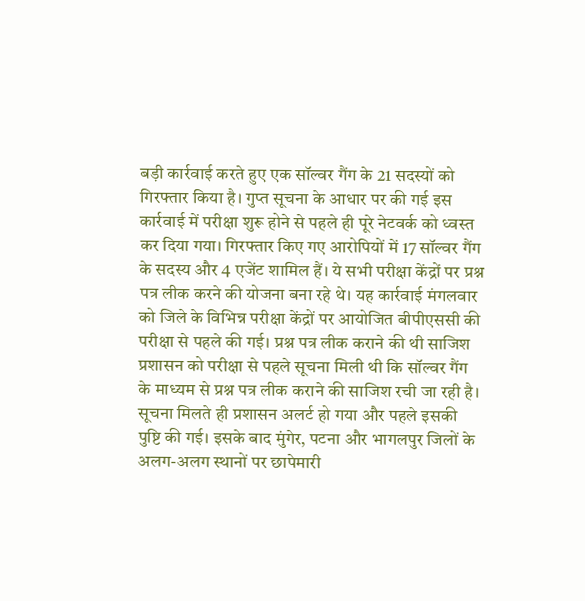बड़ी कार्रवाई करते हुए एक सॉल्वर गैंग के 21 सदस्यों को गिरफ्तार किया है। गुप्त सूचना के आधार पर की गई इस कार्रवाई में परीक्षा शुरू होने से पहले ही पूरे नेटवर्क को ध्वस्त कर दिया गया। गिरफ्तार किए गए आरोपियों में 17 सॉल्वर गैंग के सदस्य और 4 एजेंट शामिल हैं। ये सभी परीक्षा केंद्रों पर प्रश्न पत्र लीक करने की योजना बना रहे थे। यह कार्रवाई मंगलवार को जिले के विभिन्न परीक्षा केंद्रों पर आयोजित बीपीएससी की परीक्षा से पहले की गई। प्रश्न पत्र लीक कराने की थी साजिश प्रशासन को परीक्षा से पहले सूचना मिली थी कि सॉल्वर गैंग के माध्यम से प्रश्न पत्र लीक कराने की साजिश रची जा रही है। सूचना मिलते ही प्रशासन अलर्ट हो गया और पहले इसकी पुष्टि की गई। इसके बाद मुंगेर, पटना और भागलपुर जिलों के अलग-अलग स्थानों पर छापेमारी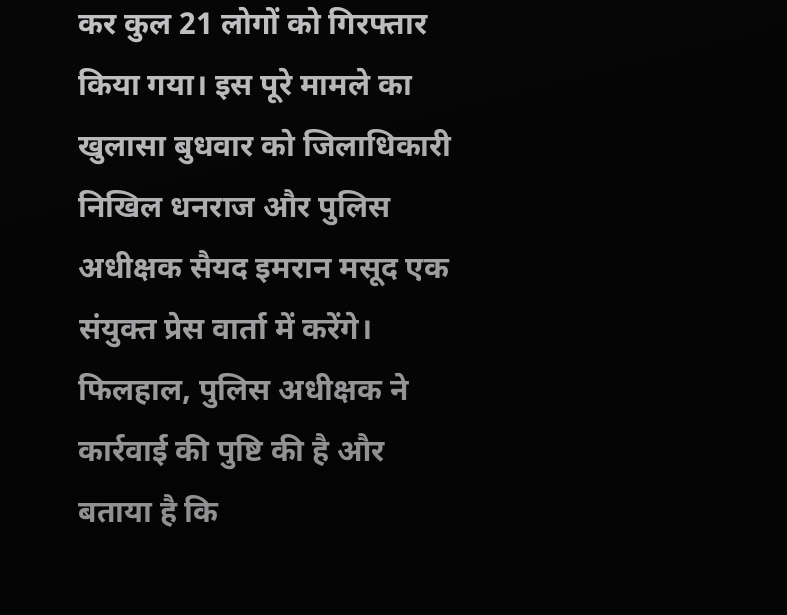कर कुल 21 लोगों को गिरफ्तार किया गया। इस पूरे मामले का खुलासा बुधवार को जिलाधिकारी निखिल धनराज और पुलिस अधीक्षक सैयद इमरान मसूद एक संयुक्त प्रेस वार्ता में करेंगे। फिलहाल, पुलिस अधीक्षक ने कार्रवाई की पुष्टि की है और बताया है कि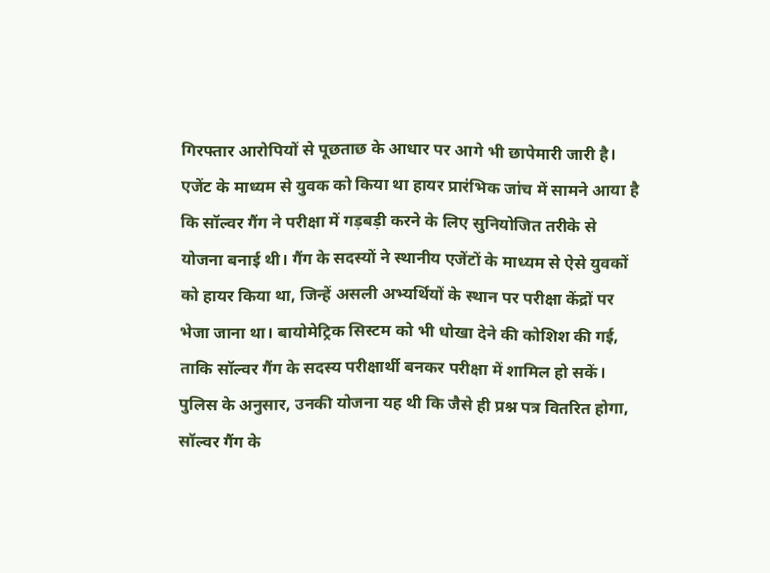गिरफ्तार आरोपियों से पूछताछ के आधार पर आगे भी छापेमारी जारी है। एजेंट के माध्यम से युवक को किया था हायर प्रारंभिक जांच में सामने आया है कि सॉल्वर गैंग ने परीक्षा में गड़बड़ी करने के लिए सुनियोजित तरीके से योजना बनाई थी। गैंग के सदस्यों ने स्थानीय एजेंटों के माध्यम से ऐसे युवकों को हायर किया था, जिन्हें असली अभ्यर्थियों के स्थान पर परीक्षा केंद्रों पर भेजा जाना था। बायोमेट्रिक सिस्टम को भी धोखा देने की कोशिश की गई, ताकि सॉल्वर गैंग के सदस्य परीक्षार्थी बनकर परीक्षा में शामिल हो सकें। पुलिस के अनुसार, उनकी योजना यह थी कि जैसे ही प्रश्न पत्र वितरित होगा, सॉल्वर गैंग के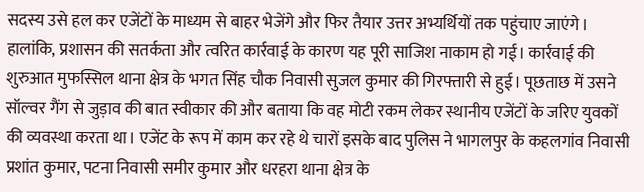सदस्य उसे हल कर एजेंटों के माध्यम से बाहर भेजेंगे और फिर तैयार उत्तर अभ्यर्थियों तक पहुंचाए जाएंगे। हालांकि, प्रशासन की सतर्कता और त्वरित कार्रवाई के कारण यह पूरी साजिश नाकाम हो गई। कार्रवाई की शुरुआत मुफस्सिल थाना क्षेत्र के भगत सिंह चौक निवासी सुजल कुमार की गिरफ्तारी से हुई। पूछताछ में उसने सॉल्वर गैंग से जुड़ाव की बात स्वीकार की और बताया कि वह मोटी रकम लेकर स्थानीय एजेंटों के जरिए युवकों की व्यवस्था करता था। एजेंट के रूप में काम कर रहे थे चारों इसके बाद पुलिस ने भागलपुर के कहलगांव निवासी प्रशांत कुमार, पटना निवासी समीर कुमार और धरहरा थाना क्षेत्र के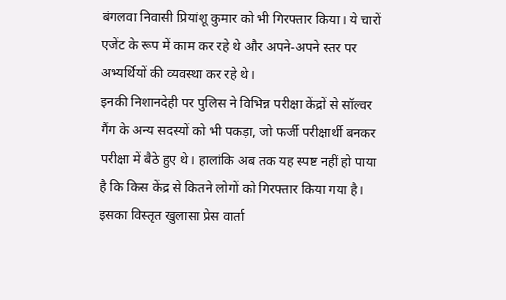बंगलवा निवासी प्रियांशू कुमार को भी गिरफ्तार किया। ये चारों एजेंट के रूप में काम कर रहे थे और अपने-अपने स्तर पर अभ्यर्थियों की व्यवस्था कर रहे थे।
इनकी निशानदेही पर पुलिस ने विभिन्न परीक्षा केंद्रों से सॉल्वर गैंग के अन्य सदस्यों को भी पकड़ा, जो फर्जी परीक्षार्थी बनकर परीक्षा में बैठे हुए थे। हालांकि अब तक यह स्पष्ट नहीं हो पाया है कि किस केंद्र से कितने लोगों को गिरफ्तार किया गया है। इसका विस्तृत खुलासा प्रेस वार्ता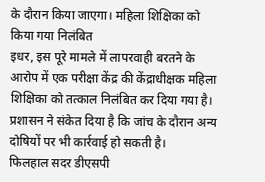के दौरान किया जाएगा। महिला शिक्षिका को किया गया निलंबित
इधर, इस पूरे मामले में लापरवाही बरतने के आरोप में एक परीक्षा केंद्र की केंद्राधीक्षक महिला शिक्षिका को तत्काल निलंबित कर दिया गया है। प्रशासन ने संकेत दिया है कि जांच के दौरान अन्य दोषियों पर भी कार्रवाई हो सकती है।
फिलहाल सदर डीएसपी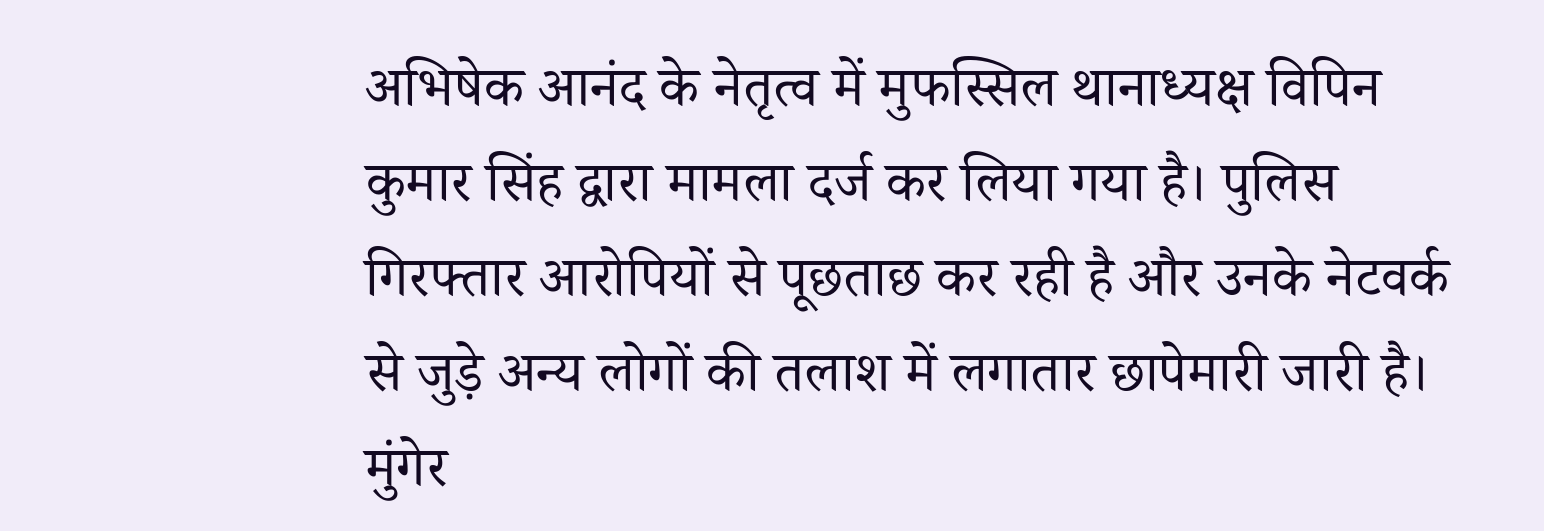अभिषेक आनंद के नेतृत्व में मुफस्सिल थानाध्यक्ष विपिन कुमार सिंह द्वारा मामला दर्ज कर लिया गया है। पुलिस गिरफ्तार आरोपियों से पूछताछ कर रही है और उनके नेटवर्क से जुड़े अन्य लोगों की तलाश में लगातार छापेमारी जारी है।
मुंगेर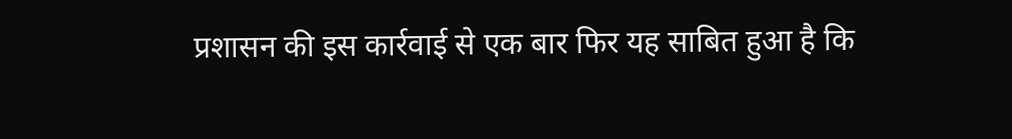प्रशासन की इस कार्रवाई से एक बार फिर यह साबित हुआ है कि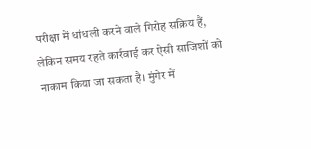परीक्षा में धांधली करने वाले गिरोह सक्रिय हैं, लेकिन समय रहते कार्रवाई कर ऐसी साजिशों को नाकाम किया जा सकता है। मुंगेर में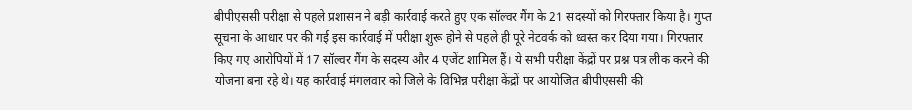बीपीएससी परीक्षा से पहले प्रशासन ने बड़ी कार्रवाई करते हुए एक सॉल्वर गैंग के 21 सदस्यों को गिरफ्तार किया है। गुप्त सूचना के आधार पर की गई इस कार्रवाई में परीक्षा शुरू होने से पहले ही पूरे नेटवर्क को ध्वस्त कर दिया गया। गिरफ्तार किए गए आरोपियों में 17 सॉल्वर गैंग के सदस्य और 4 एजेंट शामिल हैं। ये सभी परीक्षा केंद्रों पर प्रश्न पत्र लीक करने की योजना बना रहे थे। यह कार्रवाई मंगलवार को जिले के विभिन्न परीक्षा केंद्रों पर आयोजित बीपीएससी की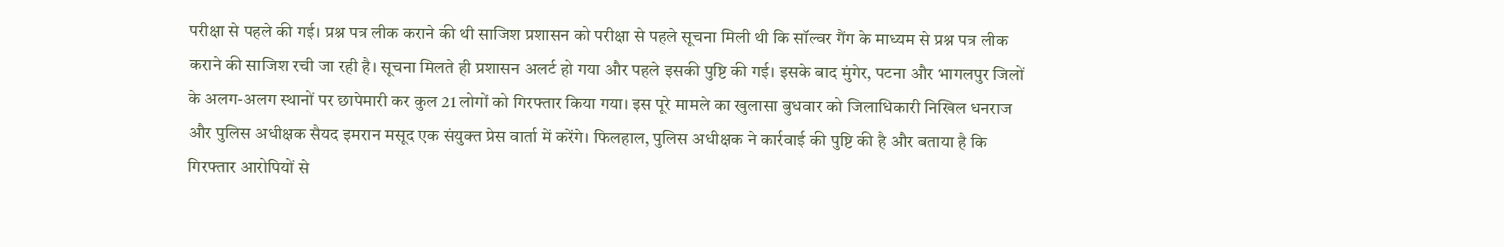परीक्षा से पहले की गई। प्रश्न पत्र लीक कराने की थी साजिश प्रशासन को परीक्षा से पहले सूचना मिली थी कि सॉल्वर गैंग के माध्यम से प्रश्न पत्र लीक कराने की साजिश रची जा रही है। सूचना मिलते ही प्रशासन अलर्ट हो गया और पहले इसकी पुष्टि की गई। इसके बाद मुंगेर, पटना और भागलपुर जिलों के अलग-अलग स्थानों पर छापेमारी कर कुल 21 लोगों को गिरफ्तार किया गया। इस पूरे मामले का खुलासा बुधवार को जिलाधिकारी निखिल धनराज और पुलिस अधीक्षक सैयद इमरान मसूद एक संयुक्त प्रेस वार्ता में करेंगे। फिलहाल, पुलिस अधीक्षक ने कार्रवाई की पुष्टि की है और बताया है कि गिरफ्तार आरोपियों से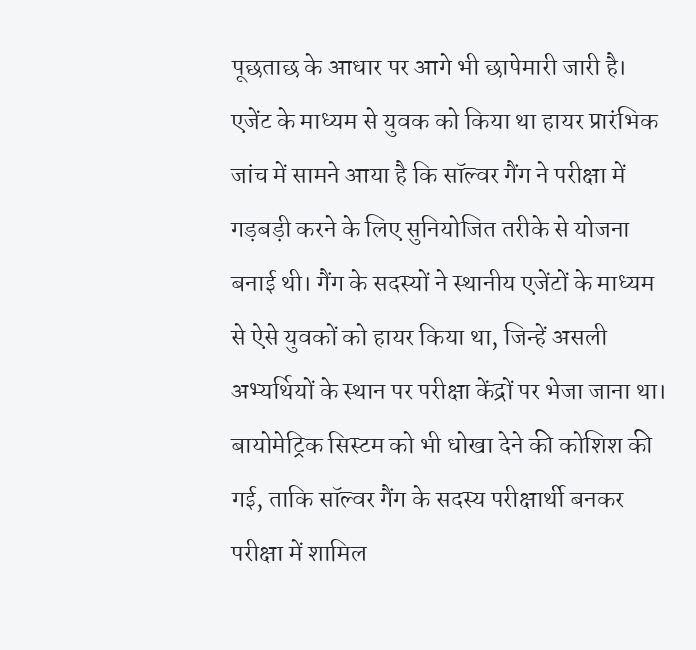पूछताछ के आधार पर आगे भी छापेमारी जारी है। एजेंट के माध्यम से युवक को किया था हायर प्रारंभिक जांच में सामने आया है कि सॉल्वर गैंग ने परीक्षा में गड़बड़ी करने के लिए सुनियोजित तरीके से योजना बनाई थी। गैंग के सदस्यों ने स्थानीय एजेंटों के माध्यम से ऐसे युवकों को हायर किया था, जिन्हें असली अभ्यर्थियों के स्थान पर परीक्षा केंद्रों पर भेजा जाना था। बायोमेट्रिक सिस्टम को भी धोखा देने की कोशिश की गई, ताकि सॉल्वर गैंग के सदस्य परीक्षार्थी बनकर परीक्षा में शामिल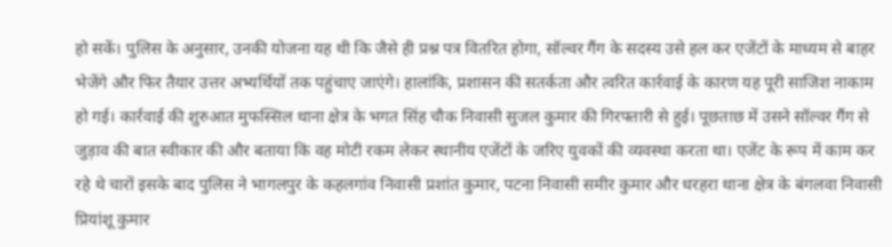हो सकें। पुलिस के अनुसार, उनकी योजना यह थी कि जैसे ही प्रश्न पत्र वितरित होगा, सॉल्वर गैंग के सदस्य उसे हल कर एजेंटों के माध्यम से बाहर भेजेंगे और फिर तैयार उत्तर अभ्यर्थियों तक पहुंचाए जाएंगे। हालांकि, प्रशासन की सतर्कता और त्वरित कार्रवाई के कारण यह पूरी साजिश नाकाम हो गई। कार्रवाई की शुरुआत मुफस्सिल थाना क्षेत्र के भगत सिंह चौक निवासी सुजल कुमार की गिरफ्तारी से हुई। पूछताछ में उसने सॉल्वर गैंग से जुड़ाव की बात स्वीकार की और बताया कि वह मोटी रकम लेकर स्थानीय एजेंटों के जरिए युवकों की व्यवस्था करता था। एजेंट के रूप में काम कर रहे थे चारों इसके बाद पुलिस ने भागलपुर के कहलगांव निवासी प्रशांत कुमार, पटना निवासी समीर कुमार और धरहरा थाना क्षेत्र के बंगलवा निवासी प्रियांशू कुमार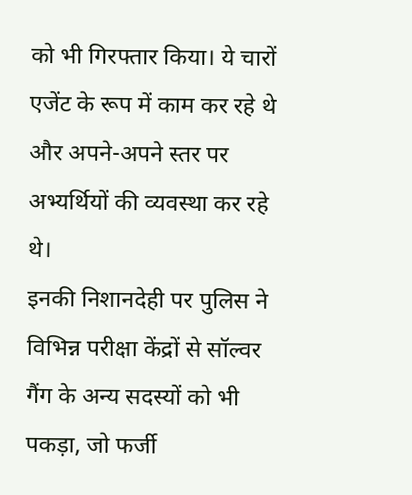को भी गिरफ्तार किया। ये चारों एजेंट के रूप में काम कर रहे थे और अपने-अपने स्तर पर अभ्यर्थियों की व्यवस्था कर रहे थे।
इनकी निशानदेही पर पुलिस ने विभिन्न परीक्षा केंद्रों से सॉल्वर गैंग के अन्य सदस्यों को भी पकड़ा, जो फर्जी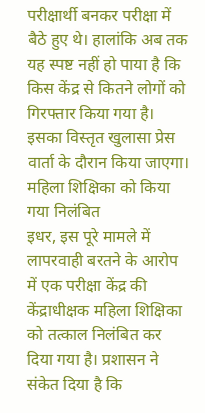परीक्षार्थी बनकर परीक्षा में बैठे हुए थे। हालांकि अब तक यह स्पष्ट नहीं हो पाया है कि किस केंद्र से कितने लोगों को गिरफ्तार किया गया है। इसका विस्तृत खुलासा प्रेस वार्ता के दौरान किया जाएगा। महिला शिक्षिका को किया गया निलंबित
इधर, इस पूरे मामले में लापरवाही बरतने के आरोप में एक परीक्षा केंद्र की केंद्राधीक्षक महिला शिक्षिका को तत्काल निलंबित कर दिया गया है। प्रशासन ने संकेत दिया है कि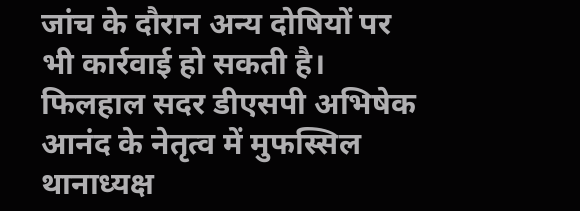जांच के दौरान अन्य दोषियों पर भी कार्रवाई हो सकती है।
फिलहाल सदर डीएसपी अभिषेक आनंद के नेतृत्व में मुफस्सिल थानाध्यक्ष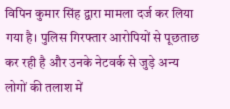विपिन कुमार सिंह द्वारा मामला दर्ज कर लिया गया है। पुलिस गिरफ्तार आरोपियों से पूछताछ कर रही है और उनके नेटवर्क से जुड़े अन्य लोगों की तलाश में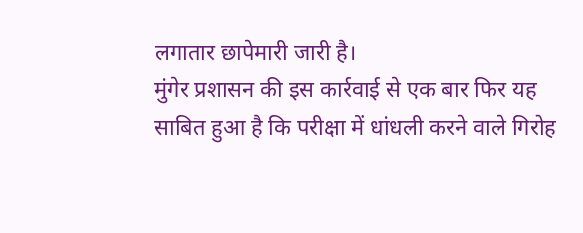लगातार छापेमारी जारी है।
मुंगेर प्रशासन की इस कार्रवाई से एक बार फिर यह साबित हुआ है कि परीक्षा में धांधली करने वाले गिरोह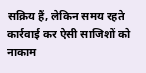सक्रिय हैं, लेकिन समय रहते कार्रवाई कर ऐसी साजिशों को नाकाम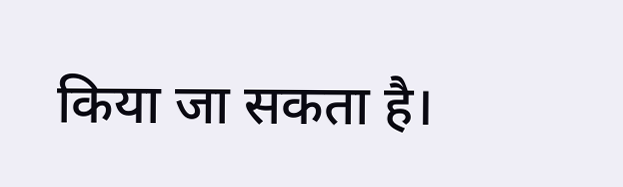किया जा सकता है।